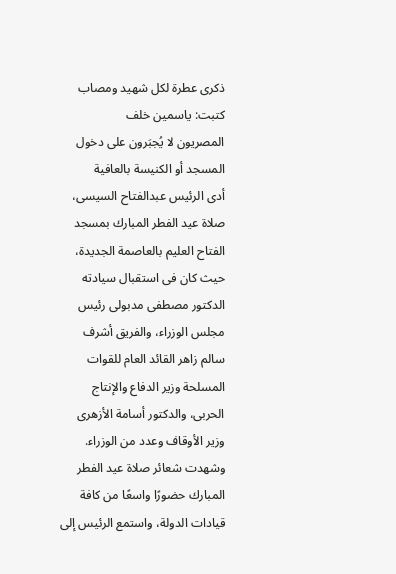ذكرى عطرة لكل شهيد ومصاب
كتبت: ياسمين خلف
المصريون لا يُجبَرون على دخول المسجد أو الكنيسة بالعافية
أدى الرئيس عبدالفتاح السيسى، صلاة عيد الفطر المبارك بمسجد الفتاح العليم بالعاصمة الجديدة، حيث كان فى استقبال سيادته الدكتور مصطفى مدبولى رئيس مجلس الوزراء، والفريق أشرف سالم زاهر القائد العام للقوات المسلحة وزير الدفاع والإنتاج الحربى، والدكتور أسامة الأزهرى وزير الأوقاف وعدد من الوزراء.
وشهدت شعائر صلاة عيد الفطر المبارك حضورًا واسعًا من كافة قيادات الدولة، واستمع الرئيس إلى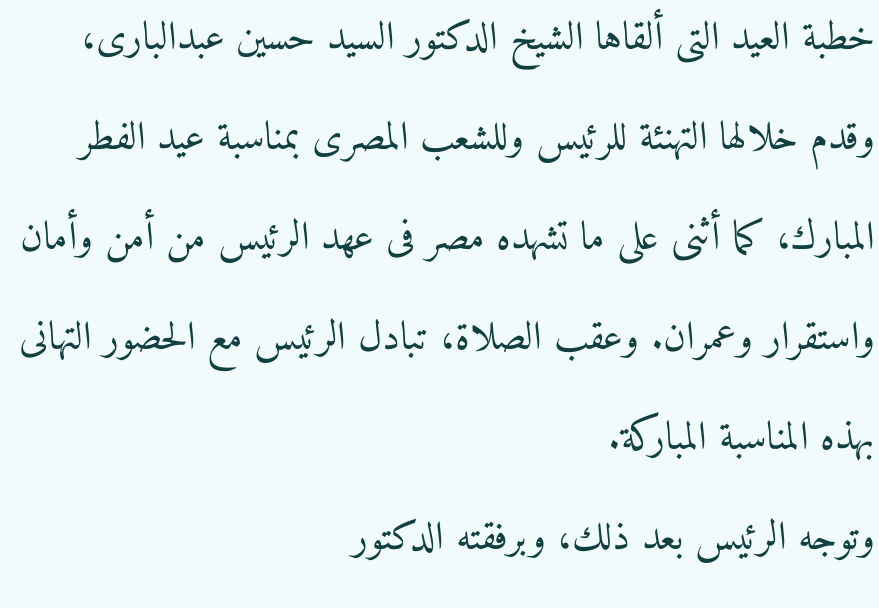خطبة العيد التى ألقاها الشيخ الدكتور السيد حسين عبدالبارى، وقدم خلالها التهنئة للرئيس وللشعب المصرى بمناسبة عيد الفطر المبارك، كما أثنى على ما تشهده مصر فى عهد الرئيس من أمن وأمان واستقرار وعمران. وعقب الصلاة، تبادل الرئيس مع الحضور التهانى بهذه المناسبة المباركة.
وتوجه الرئيس بعد ذلك، وبرفقته الدكتور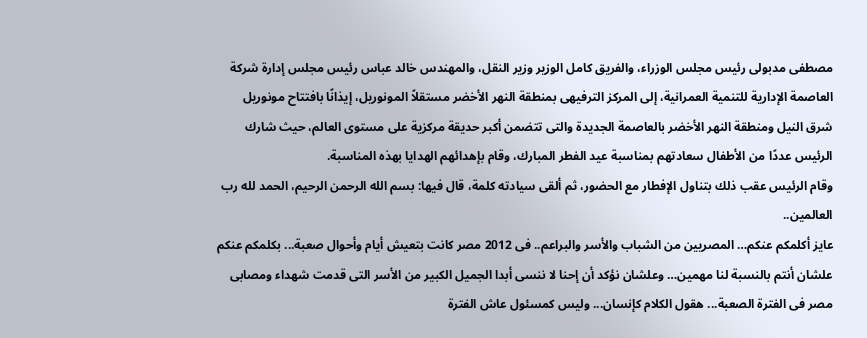مصطفى مدبولى رئيس مجلس الوزراء، والفريق كامل الوزير وزير النقل، والمهندس خالد عباس رئيس مجلس إدارة شركة العاصمة الإدارية للتنمية العمرانية، إلى المركز الترفيهى بمنطقة النهر الأخضر مستقلاً المونوريل، إيذانًا بافتتاح مونوريل شرق النيل ومنطقة النهر الأخضر بالعاصمة الجديدة والتى تتضمن أكبر حديقة مركزية على مستوى العالم، حيث شارك الرئيس عددًا من الأطفال سعادتهم بمناسبة عيد الفطر المبارك، وقام بإهدائهم الهدايا بهذه المناسبة.
وقام الرئيس عقب ذلك بتناول الإفطار مع الحضور، ثم ألقى سيادته كلمة، قال فيها: بسم الله الرحمن الرحيم، الحمد لله رب العالمين..
عايز أكلمكم عنكم… المصريين من الشباب والأسر والبراعم.. فى 2012 مصر كانت بتعيش أيام وأحوال صعبة... بكلمكم عنكم علشان أنتم بالنسبة لنا مهمين… وعلشان نؤكد أن إحنا لا ننسى أبدا الجميل الكبير من الأسر التى قدمت شهداء ومصابى مصر فى الفترة الصعبة... هقول الكلام كإنسان... وليس كمسئول عاش الفترة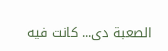الصعبة دى... كانت فيه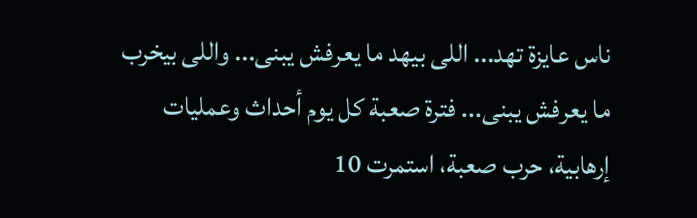ناس عايزة تهد... اللى بيهد ما يعرفش يبنى... واللى بيخرب ما يعرفش يبنى... فترة صعبة كل يوم أحداث وعمليات إرهابية، حرب صعبة، استمرت 10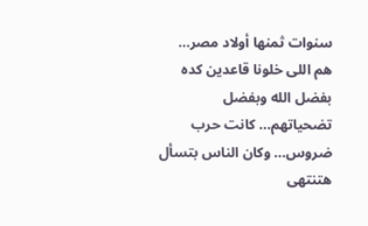سنوات ثمنها أولاد مصر… هم اللى خلونا قاعدين كده بفضل الله وبفضل تضحياتهم... كانت حرب ضروس... وكان الناس بتسأل هتنتهى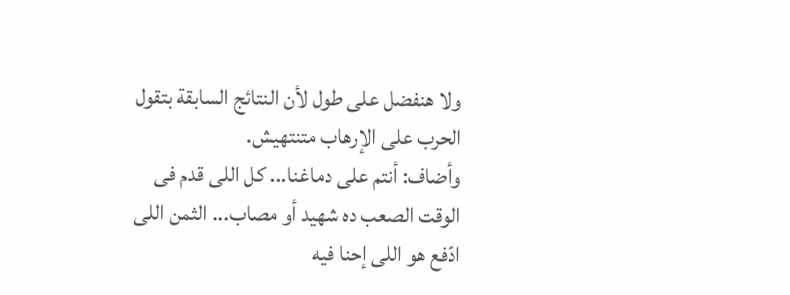ولا هنفضل على طول لأن النتائج السابقة بتقول الحرب على الإرهاب متنتهيش.
وأضاف: أنتم على دماغنا... كل اللى قدم فى الوقت الصعب ده شهيد أو مصاب... الثمن اللى ادّفع هو اللى إحنا فيه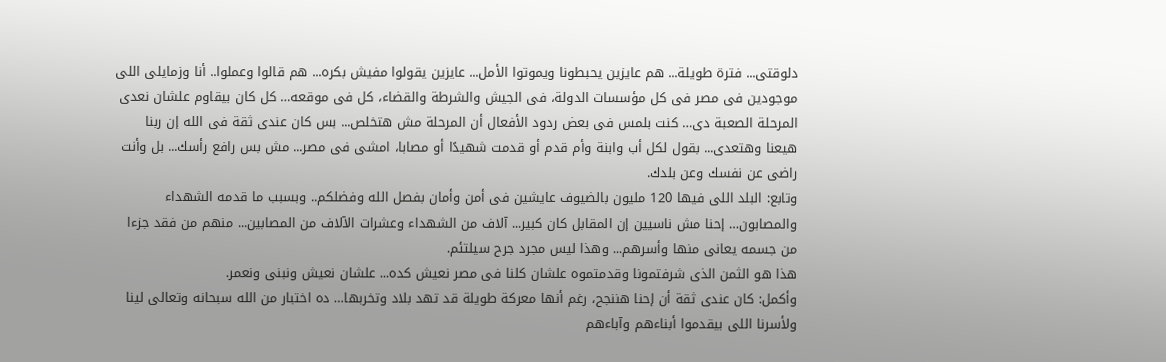دلوقتى... فترة طويلة... هم عايزين يحبطونا ويموتوا الأمل... عايزين يقولوا مفيش بكره... هم قالوا وعملوا.. أنا وزمايلى اللى موجودين فى مصر فى كل مؤسسات الدولة، فى الجيش والشرطة والقضاء، كل فى موقعه… كل كان بيقاوم علشان نعدى المرحلة الصعبة دى… كنت بلمس فى بعض ردود الأفعال أن المرحلة مش هتخلص... بس كان عندى ثقة فى الله إن ربنا هيعنا وهتعدى... بقول لكل أب وابنة وأم قدم أو قدمت شهيدًا أو مصابا، امشى فى مصر... مش بس رافع رأسك... بل وأنت راضى عن نفسك وعن بلدك.
وتابع: البلد اللى فيها 120 مليون بالضيوف عايشين فى أمن وأمان بفصل الله وفضلكم.. وبسبب ما قدمه الشهداء والمصابون… إحنا مش ناسيين إن المقابل كان كبير... آلاف من الشهداء وعشرات الآلاف من المصابين... منهم من فقد جزءا من جسمه يعانى منها وأسرهم... وهذا ليس مجرد جرح سيلتئم.
هذا هو الثمن الذى شرفتمونا وقدمتموه علشان كلنا فى مصر نعيش كده... علشان نعيش ونبنى ونعمر.
وأكمل: كان عندى ثقة أن إحنا هننجح، رغم أنها معركة طويلة قد تهد بلاد وتخربها… ده اختبار من الله سبحانه وتعالى لينا ولأسرنا اللى بيقدموا أبناءهم وآباءهم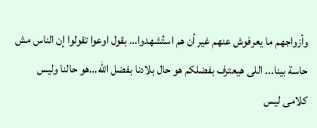وأزواجهم ما يعرفوش عنهم غير أن هم استُشهدوا… بقول اوعوا تقولوا إن الناس مش حاسة بينا... اللى هيعترف بفضلكم هو حال بلادنا بفضل الله…هو حالنا وليس كلامى ليس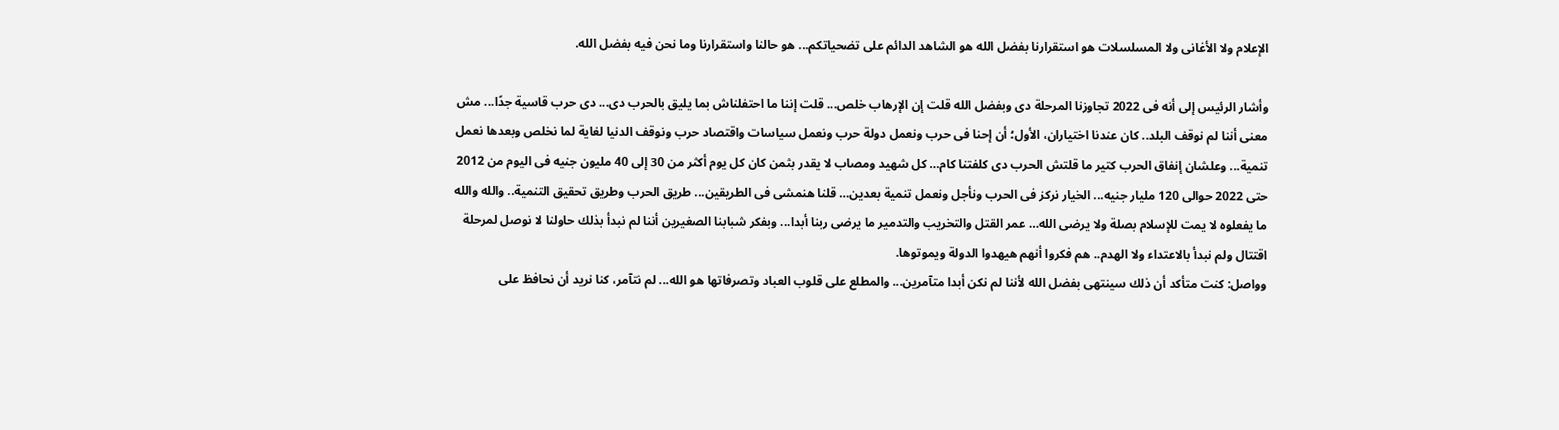الإعلام ولا الأغانى ولا المسلسلات هو استقرارنا بفضل الله هو الشاهد الدائم على تضحياتكم... هو حالنا واستقرارنا وما نحن فيه بفضل الله.

وأشار الرئيس إلى أنه فى 2022 تجاوزنا المرحلة دى وبفضل الله قلت إن الإرهاب خلص... قلت إننا ما احتفلناش بما يليق بالحرب دى... دى حرب قاسية جدًا... مش معنى أننا لم نوقف البلد.. كان عندنا اختياران، الأول؛ أن إحنا فى حرب ونعمل دولة حرب ونعمل سياسات واقتصاد حرب ونوقف الدنيا لغاية لما نخلص وبعدها نعمل تنمية... وعلشان إنفاق الحرب كتير ما قلتش الحرب دى كلفتنا كام… كل شهيد ومصاب لا يقدر بثمن كان كل يوم أكثر من 30 إلى 40 مليون جنيه فى اليوم من 2012 حتى 2022 حوالى 120 مليار جنيه... الخيار نركز فى الحرب ونأجل ونعمل تنمية بعدين… قلنا هنمشى فى الطريقين... طريق الحرب وطريق تحقيق التنمية.. والله والله ما يفعلوه لا يمت للإسلام بصلة ولا يرضى الله… عمر القتل والتخريب والتدمير ما يرضى ربنا أبدا... وبفكر شبابنا الصغيرين أننا لم نبدأ بذلك حاولنا لا نوصل لمرحلة اقتتال ولم نبدأ بالاعتداء ولا الهدم.. هم فكروا أنهم هيهدوا الدولة ويموتوها.
وواصل: كنت متأكد أن ذلك سينتهى بفضل الله لأننا لم نكن أبدا متآمرين... والمطلع على قلوب العباد وتصرفاتها هو الله... لم نتآمر، كنا نريد أن نحافظ على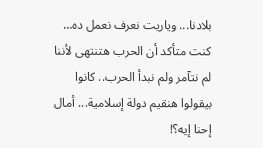بلادنا... وياريت نعرف نعمل ده… كنت متأكد أن الحرب هتنتهى لأننا لم نتآمر ولم نبدأ الحرب.. كانوا بيقولوا هنقيم دولة إسلامية... أمال إحنا إيه؟!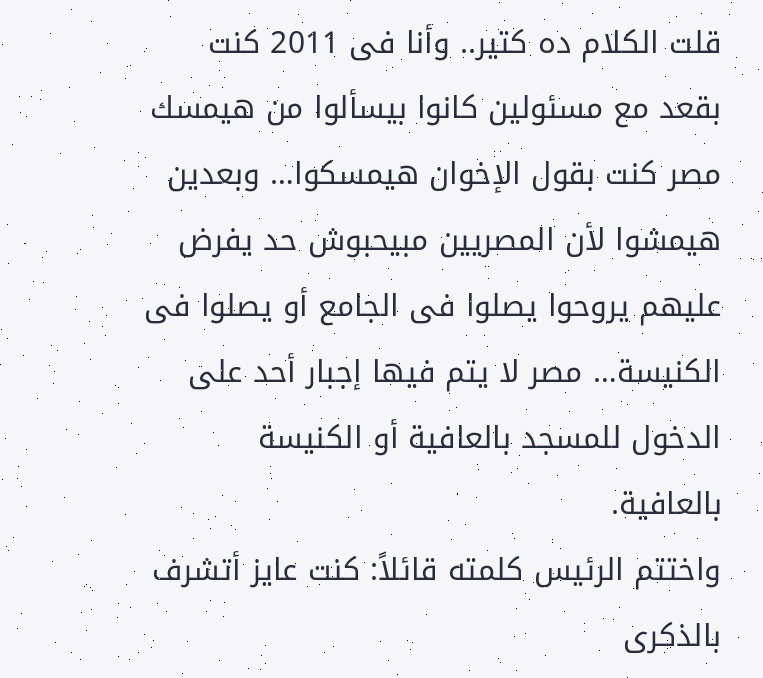قلت الكلام ده كتير.. وأنا فى 2011 كنت بقعد مع مسئولين كانوا بيسألوا من هيمسك مصر كنت بقول الإخوان هيمسكوا… وبعدين هيمشوا لأن المصريين مبيحبوش حد يفرض عليهم يروحوا يصلوا فى الجامع أو يصلوا فى الكنيسة… مصر لا يتم فيها إجبار أحد على الدخول للمسجد بالعافية أو الكنيسة بالعافية.
واختتم الرئيس كلمته قائلاً: كنت عايز أتشرف بالذكرى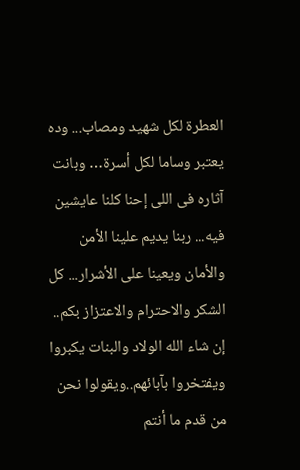العطرة لكل شهيد ومصاب... وده يعتبر وساما لكل أسرة… وبانت آثاره فى اللى إحنا كلنا عايشين فيه... ربنا يديم علينا الأمن والأمان ويعينا على الأشرار... كل الشكر والاحترام والاعتزاز بكم.. إن شاء الله الولاد والبنات يكبروا ويفتخروا بآبائهم..ويقولوا نحن من قدم ما أنتم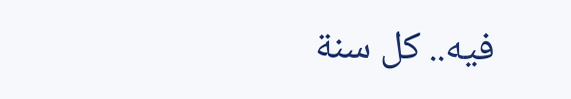فيه.. كل سنة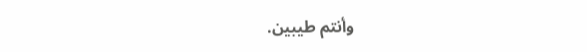وأنتم طيبين.